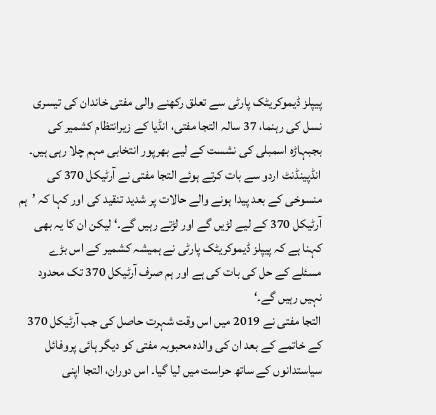پیپلز ڈیموکریٹک پارٹی سے تعلق رکھنے والی مفتی خاندان کی تیسری نسل کی رہنما، 37 سالہ التجا مفتی، انڈیا کے زیرانتظام کشمیر کی بجبہاڑہ اسمبلی کی نشست کے لیے بھرپور انتخابی مہم چلا رہی ہیں۔
انڈپینڈنٹ اردو سے بات کرتے ہوئے التجا مفتی نے آرٹیکل 370 کی منسوخی کے بعد پیدا ہونے والے حالات پر شدید تنقید کی اور کہا کہ ’ہم آرٹیکل 370 کے لیے لڑیں گے اور لڑتے رہیں گے۔‘ لیکن ان کا یہ بھی کہنا ہے کہ پیپلز ڈیموکریٹک پارٹی نے ہمیشہ کشمیر کے اس بڑے مسئلے کے حل کی بات کی ہے اور ہم صرف آرٹیکل 370 تک محدود نہیں رہیں گے۔‘
التجا مفتی نے 2019 میں اس وقت شہرت حاصل کی جب آرٹیکل 370 کے خاتمے کے بعد ان کی والدہ محبوبہ مفتی کو دیگر ہائی پروفائل سیاستدانوں کے ساتھ حراست میں لیا گیا۔ اس دوران، التجا اپنی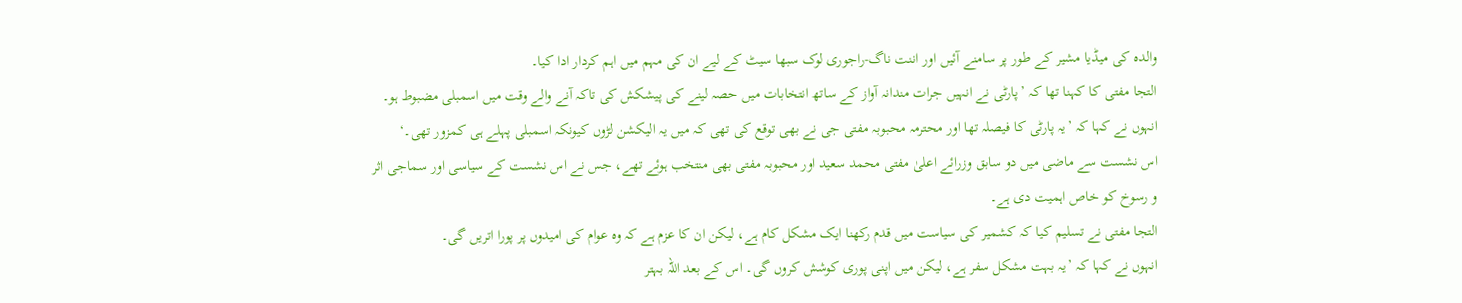والدہ کی میڈیا مشیر کے طور پر سامنے آئیں اور اننت ناگ-راجوری لوک سبھا سیٹ کے لیے ان کی مہم میں اہم کردار ادا کیا۔
التجا مفتی کا کہنا تھا کہ ’پارٹی نے انہیں جرات مندانہ آواز کے ساتھ انتخابات میں حصہ لینے کی پیشکش کی تاکہ آنے والے وقت میں اسمبلی مضبوط ہو۔
انہوں نے کہا کہ ’یہ پارٹی کا فیصلہ تھا اور محترمہ محبوبہ مفتی جی نے بھی توقع کی تھی کہ میں یہ الیکشن لڑوں کیونکہ اسمبلی پہلے ہی کمزور تھی۔‘
اس نشست سے ماضی میں دو سابق وزرائے اعلیٰ مفتی محمد سعید اور محبوبہ مفتی بھی منتخب ہوئے تھے، جس نے اس نشست کے سیاسی اور سماجی اثر و رسوخ کو خاص اہمیت دی ہے۔
التجا مفتی نے تسلیم کیا کہ کشمیر کی سیاست میں قدم رکھنا ایک مشکل کام ہے، لیکن ان کا عزم ہے کہ وہ عوام کی امیدوں پر پورا اتریں گی۔
انہوں نے کہا کہ ’یہ بہت مشکل سفر ہے، لیکن میں اپنی پوری کوشش کروں گی۔ اس کے بعد اللہ بہتر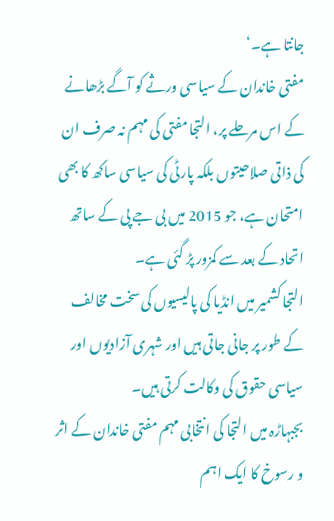جانتا ہے۔‘
مفتی خاندان کے سیاسی ورثے کو آگے بڑھانے کے اس مرحلے پر، التجا مفتی کی مہم نہ صرف ان کی ذاتی صلاحیتوں بلکہ پارٹی کی سیاسی ساکھ کا بھی امتحان ہے، جو 2015 میں بی جے پی کے ساتھ اتحاد کے بعد سے کمزور پڑ گئی ہے۔
التجا کشمیر میں انڈیا کی پالیسیوں کی سخت مخالف کے طور پر جانی جاتی ہیں اور شہری آزادیوں اور سیاسی حقوق کی وکالت کرتی ہیں۔
بجبہاڑہ میں التجا کی انتخابی مہم مفتی خاندان کے اثر و رسوخ کا ایک اہم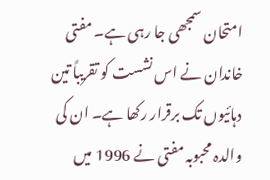امتحان سمجھی جا رہی ہے۔ مفتی خاندان نے اس نشست کو تقریباً تین دہائیوں تک برقرار رکھا ہے۔ ان کی والدہ محبوبہ مفتی نے 1996 میں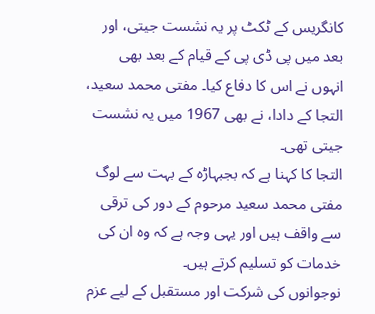کانگریس کے ٹکٹ پر یہ نشست جیتی، اور بعد میں پی ڈی پی کے قیام کے بعد بھی انہوں نے اس کا دفاع کیا۔ مفتی محمد سعید، التجا کے دادا، نے بھی 1967 میں یہ نشست جیتی تھی۔
التجا کا کہنا ہے کہ بجبہاڑہ کے بہت سے لوگ مفتی محمد سعید مرحوم کے دور کی ترقی سے واقف ہیں اور یہی وجہ ہے کہ وہ ان کی خدمات کو تسلیم کرتے ہیں۔
نوجوانوں کی شرکت اور مستقبل کے لیے عزم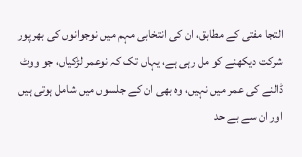التجا مفتی کے مطابق، ان کی انتخابی مہم میں نوجوانوں کی بھرپور شرکت دیکھنے کو مل رہی ہے، یہاں تک کہ نوعمر لڑکیاں، جو ووٹ ڈالنے کی عمر میں نہیں، وہ بھی ان کے جلسوں میں شامل ہوتی ہیں اور ان سے بے حد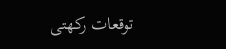توقعات رکھتی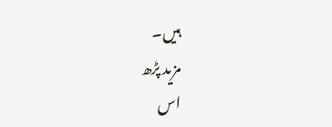ہیں۔
مزید پڑھ
اس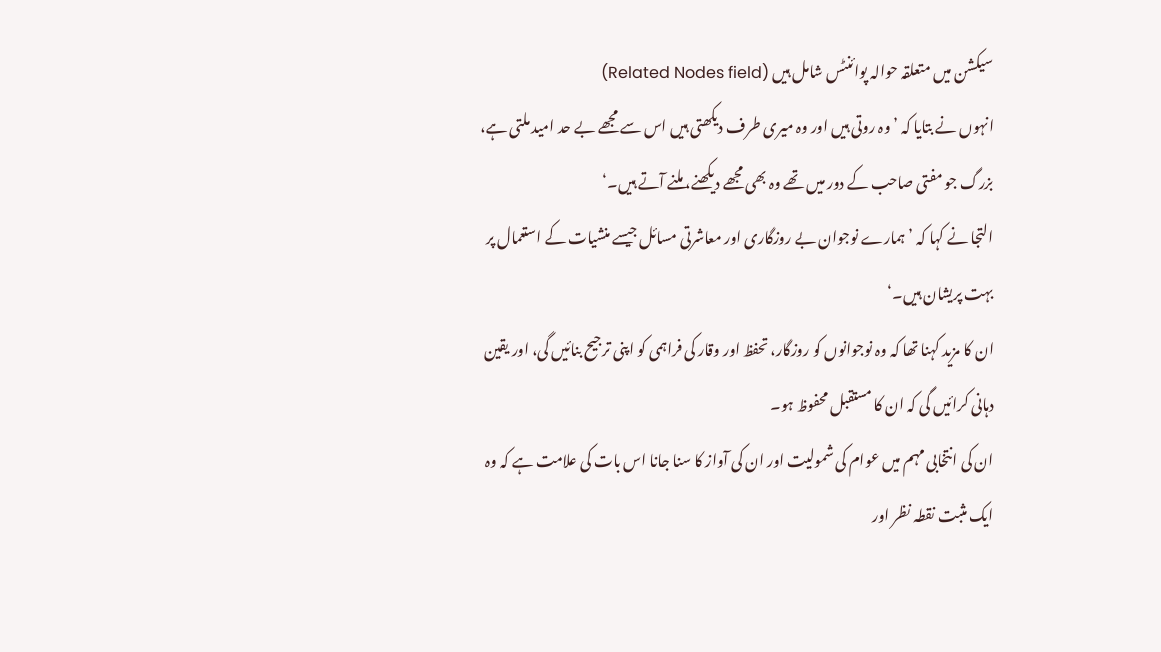سیکشن میں متعلقہ حوالہ پوائنٹس شامل ہیں (Related Nodes field)
انہوں نے بتایا کہ ’وہ روتی ہیں اور وہ میری طرف دیکھتی ہیں اس سے مجھے بے حد امید ملتی ہے، بزرگ جو مفتی صاحب کے دور میں تھے وہ بھی مجھے دیکھنے، ملنے آتے ہیں۔‘
التجا نے کہا کہ ’ہمارے نوجوان بے روزگاری اور معاشرتی مسائل جیسے منشیات کے استعمال پر بہت پریشان ہیں۔‘
ان کا مزید کہنا تھا کہ وہ نوجوانوں کو روزگار، تحفظ اور وقار کی فراہمی کو اپنی ترجیح بنائیں گی، اور یقین دہانی کرائیں گی کہ ان کا مستقبل محفوظ ہو۔
ان کی انتخابی مہم میں عوام کی شمولیت اور ان کی آواز کا سنا جانا اس بات کی علامت ہے کہ وہ ایک مثبت نقطہ نظر اور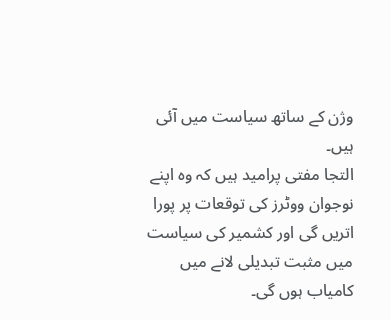وژن کے ساتھ سیاست میں آئی ہیں۔
التجا مفتی پرامید ہیں کہ وہ اپنے نوجوان ووٹرز کی توقعات پر پورا اتریں گی اور کشمیر کی سیاست میں مثبت تبدیلی لانے میں کامیاب ہوں گی۔